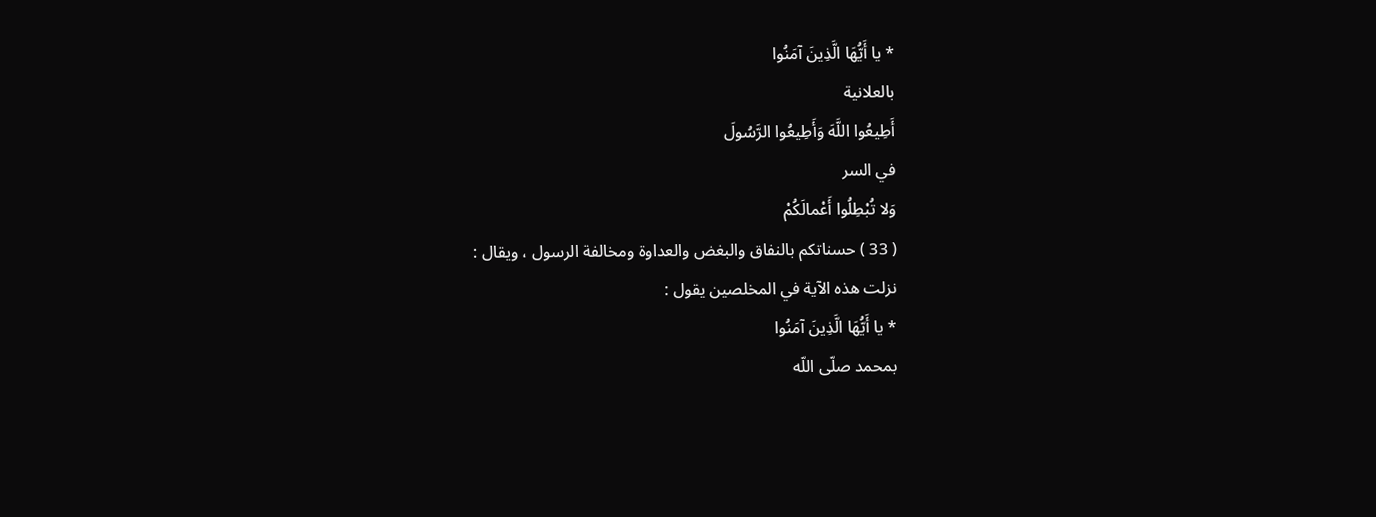* يا أَيُّهَا الَّذِينَ آمَنُوا
بالعلانية
أَطِيعُوا اللَّهَ وَأَطِيعُوا الرَّسُولَ
في السر
وَلا تُبْطِلُوا أَعْمالَكُمْ
( 33 ) حسناتكم بالنفاق والبغض والعداوة ومخالفة الرسول ، ويقال :
نزلت هذه الآية في المخلصين يقول :
* يا أَيُّهَا الَّذِينَ آمَنُوا
بمحمد صلّى اللّه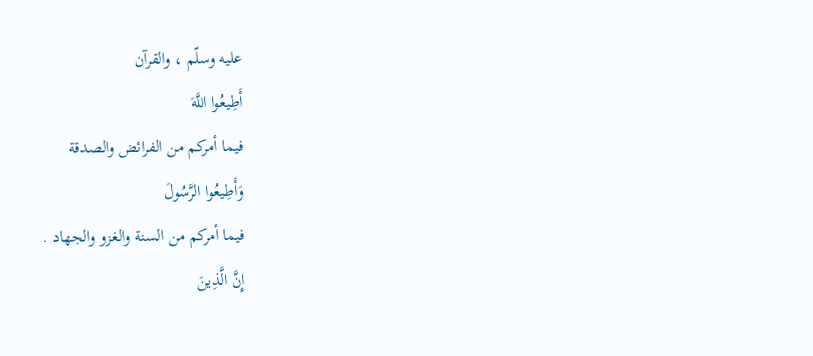عليه وسلّم ، والقرآن
أَطِيعُوا اللَّهَ
فيما أمركم من الفرائض والصدقة
وَأَطِيعُوا الرَّسُولَ
فيما أمركم من السنة والغزو والجهاد .
إِنَّ الَّذِينَ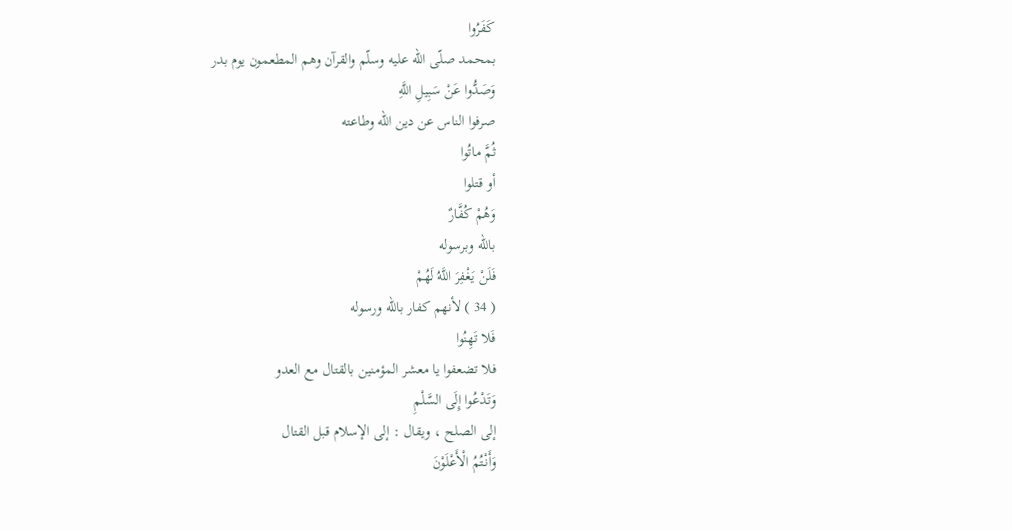كَفَرُوا
بمحمد صلّى اللّه عليه وسلّم والقرآن وهم المطعمون يوم بدر
وَصَدُّوا عَنْ سَبِيلِ اللَّهِ
صرفوا الناس عن دين اللّه وطاعته
ثُمَّ ماتُوا
أو قتلوا
وَهُمْ كُفَّارٌ
باللّه وبرسوله
فَلَنْ يَغْفِرَ اللَّهُ لَهُمْ
( 34 ) لأنهم كفار باللّه ورسوله
فَلا تَهِنُوا
فلا تضعفوا يا معشر المؤمنين بالقتال مع العدو
وَتَدْعُوا إِلَى السَّلْمِ
إلى الصلح ، ويقال : إلى الإسلام قبل القتال
وَأَنْتُمُ الْأَعْلَوْنَ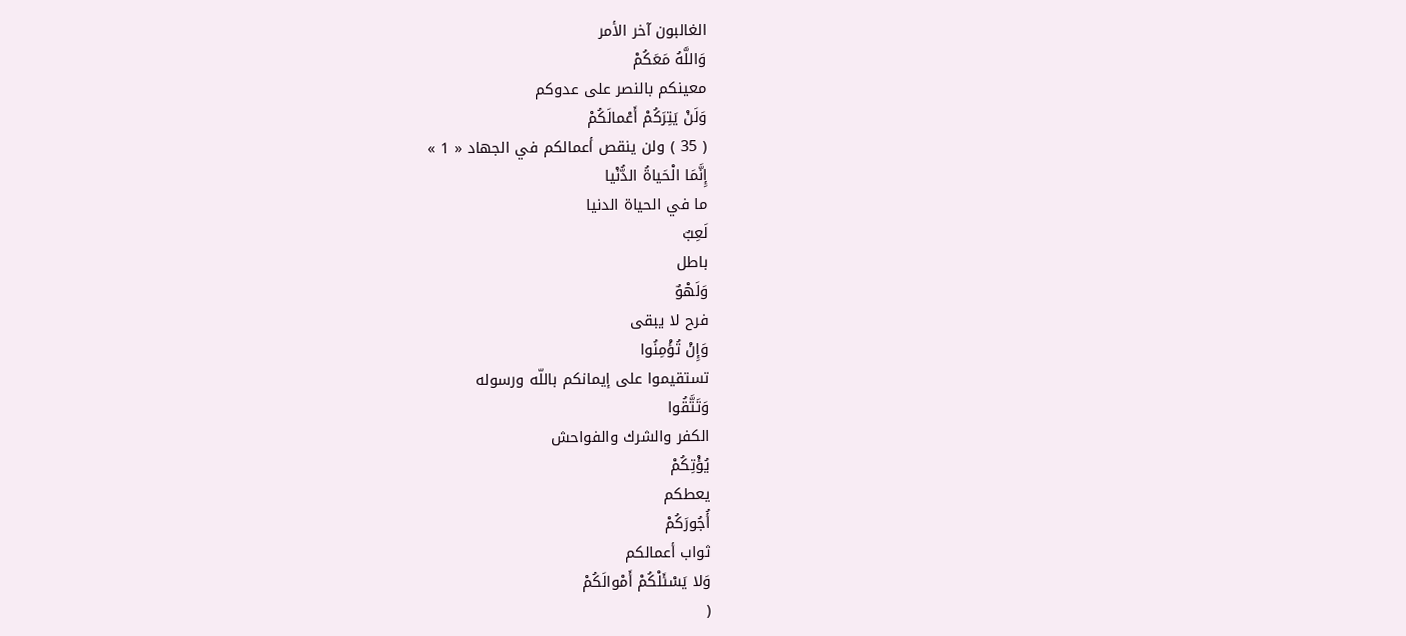الغالبون آخر الأمر
وَاللَّهُ مَعَكُمْ
معينكم بالنصر على عدوكم
وَلَنْ يَتِرَكُمْ أَعْمالَكُمْ
( 35 ) ولن ينقص أعمالكم في الجهاد « 1 »
إِنَّمَا الْحَياةُ الدُّنْيا
ما في الحياة الدنيا
لَعِبٌ
باطل
وَلَهْوٌ
فرح لا يبقى
وَإِنْ تُؤْمِنُوا
تستقيموا على إيمانكم باللّه ورسوله
وَتَتَّقُوا
الكفر والشرك والفواحش
يُؤْتِكُمْ
يعطكم
أُجُورَكُمْ
ثواب أعمالكم
وَلا يَسْئَلْكُمْ أَمْوالَكُمْ
(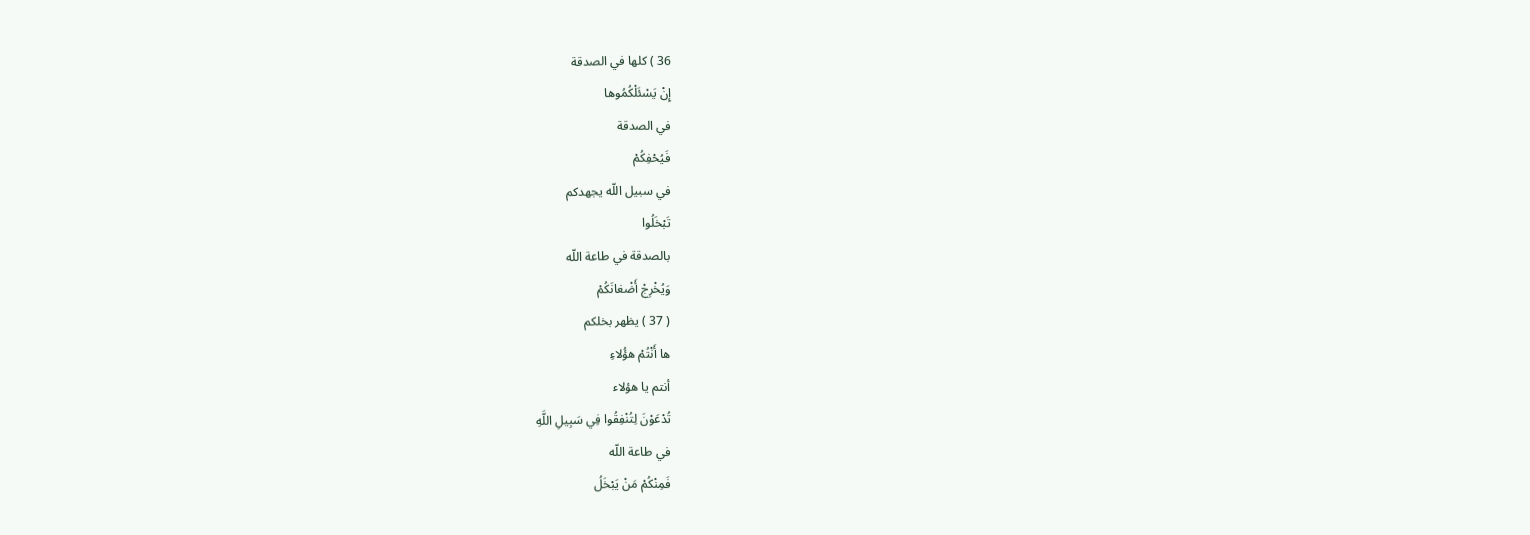36 ) كلها في الصدقة
إِنْ يَسْئَلْكُمُوها
في الصدقة
فَيُحْفِكُمْ
في سبيل اللّه يجهدكم
تَبْخَلُوا
بالصدقة في طاعة اللّه
وَيُخْرِجْ أَضْغانَكُمْ
( 37 ) يظهر بخلكم
ها أَنْتُمْ هؤُلاءِ
أنتم يا هؤلاء
تُدْعَوْنَ لِتُنْفِقُوا فِي سَبِيلِ اللَّهِ
في طاعة اللّه
فَمِنْكُمْ مَنْ يَبْخَلُ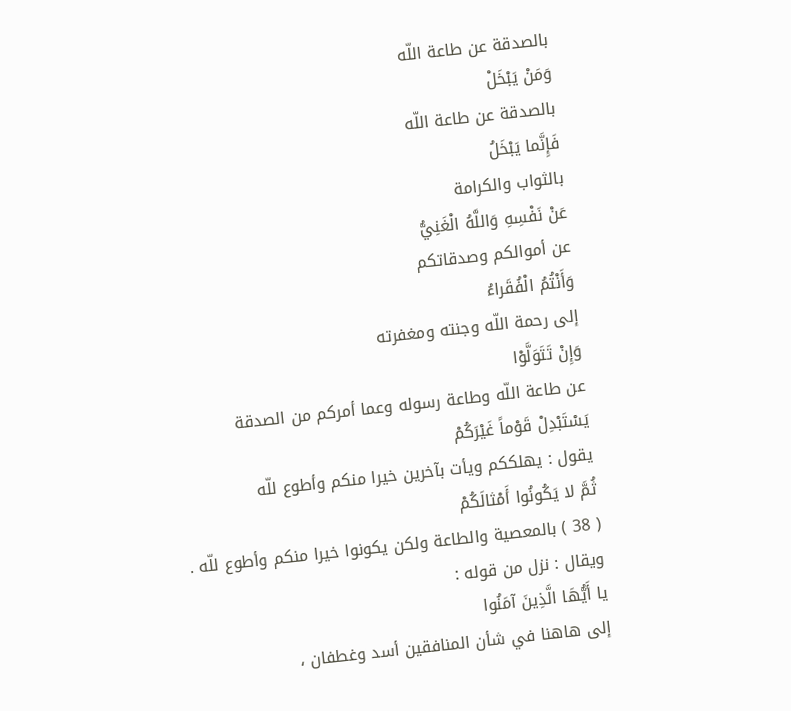بالصدقة عن طاعة اللّه
وَمَنْ يَبْخَلْ
بالصدقة عن طاعة اللّه
فَإِنَّما يَبْخَلُ
بالثواب والكرامة
عَنْ نَفْسِهِ وَاللَّهُ الْغَنِيُّ
عن أموالكم وصدقاتكم
وَأَنْتُمُ الْفُقَراءُ
إلى رحمة اللّه وجنته ومغفرته
وَإِنْ تَتَوَلَّوْا
عن طاعة اللّه وطاعة رسوله وعما أمركم من الصدقة
يَسْتَبْدِلْ قَوْماً غَيْرَكُمْ
يقول : يهلككم ويأت بآخرين خيرا منكم وأطوع للّه
ثُمَّ لا يَكُونُوا أَمْثالَكُمْ
( 38 ) بالمعصية والطاعة ولكن يكونوا خيرا منكم وأطوع للّه .
ويقال : نزل من قوله :
يا أَيُّهَا الَّذِينَ آمَنُوا
إلى هاهنا في شأن المنافقين أسد وغطفان ،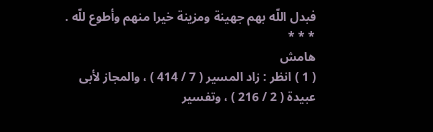فبدل اللّه بهم جهينة ومزينة خيرا منهم وأطوع للّه .
* * *
هامش
( 1 ) انظر : زاد المسير ( 7 / 414 ) ، والمجاز لأبى عبيدة ( 2 / 216 ) ، وتفسير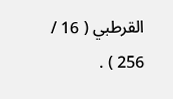القرطبي ( 16 / 256 ) .